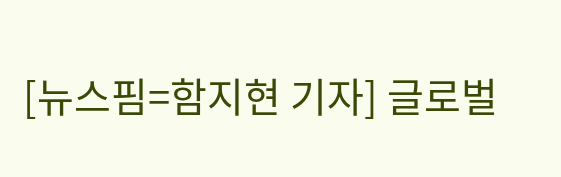[뉴스핌=함지현 기자] 글로벌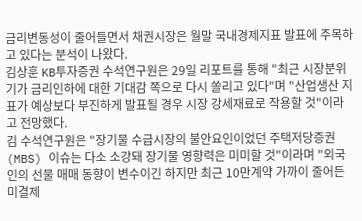금리변동성이 줄어들면서 채권시장은 월말 국내경제지표 발표에 주목하고 있다는 분석이 나왔다.
김상훈 KB투자증권 수석연구원은 29일 리포트를 통해 "최근 시장분위기가 금리인하에 대한 기대감 쪽으로 다시 쏠리고 있다"며 "산업생산 지표가 예상보다 부진하게 발표될 경우 시장 강세재료로 작용할 것"이라고 전망했다.
김 수석연구원은 "장기물 수급시장의 불안요인이었던 주택저당증권(MBS) 이슈는 다소 소강돼 장기물 영향력은 미미할 것"이라며 "외국인의 선물 매매 동향이 변수이긴 하지만 최근 10만계약 가까이 줄어든 미결제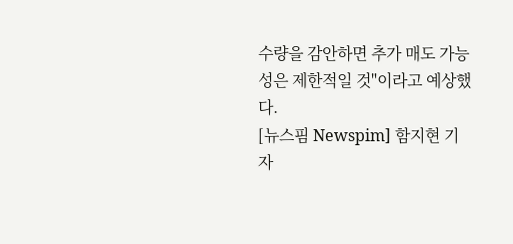수량을 감안하면 추가 매도 가능성은 제한적일 것"이라고 예상했다.
[뉴스핌 Newspim] 함지현 기자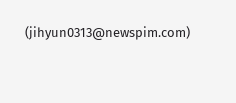(jihyun0313@newspim.com)